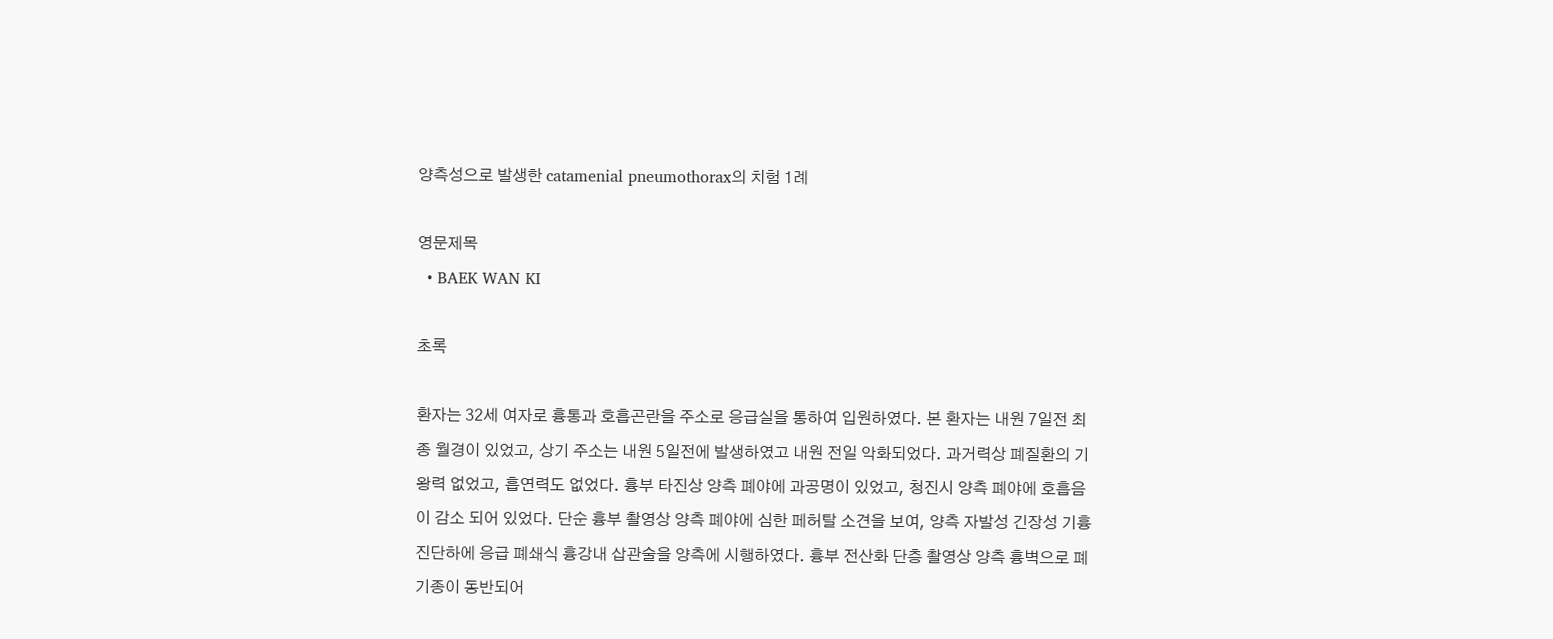양측성으로 발생한 catamenial pneumothorax의 치험 1례

영문제목
  • BAEK WAN KI

초록

환자는 32세 여자로 흉통과 호흡곤란을 주소로 응급실을 통하여 입원하였다. 본 환자는 내원 7일전 최종 월경이 있었고, 상기 주소는 내원 5일전에 발생하였고 내원 전일 악화되었다. 과거력상 폐질환의 기왕력 없었고, 흡연력도 없었다. 흉부 타진상 양측 폐야에 과공명이 있었고, 청진시 양측 폐야에 호흡음이 감소 되어 있었다. 단순 흉부 촬영상 양측 폐야에 심한 페허탈 소견을 보여, 양측 자발성 긴장성 기흉 진단하에 응급 폐쇄식 흉강내 삽관술을 양측에 시행하였다. 흉부 전산화 단층 촬영상 양측 흉벽으로 폐기종이 동반되어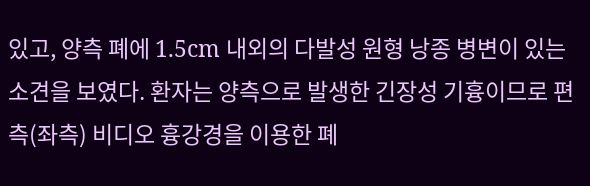있고, 양측 폐에 1.5cm 내외의 다발성 원형 낭종 병변이 있는 소견을 보였다. 환자는 양측으로 발생한 긴장성 기흉이므로 편측(좌측) 비디오 흉강경을 이용한 폐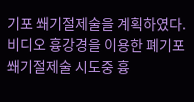기포 쐐기절제술을 계획하였다. 비디오 흉강경을 이용한 폐기포 쐐기절제술 시도중 흉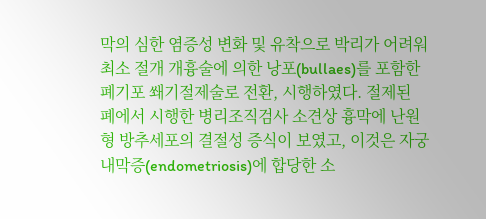막의 심한 염증성 변화 및 유착으로 박리가 어려워 최소 절개 개흉술에 의한 낭포(bullaes)를 포함한 폐기포 쐐기절제술로 전환, 시행하였다. 절제된 폐에서 시행한 병리조직검사 소견상 흉막에 난원형 방추세포의 결절성 증식이 보였고, 이것은 자궁내막증(endometriosis)에 합당한 소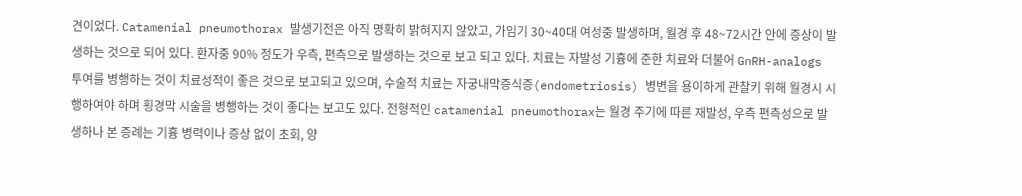견이었다. Catamenial pneumothorax 발생기전은 아직 명확히 밝혀지지 않았고, 가임기 30~40대 여성중 발생하며, 월경 후 48~72시간 안에 증상이 발생하는 것으로 되어 있다. 환자중 90% 정도가 우측, 편측으로 발생하는 것으로 보고 되고 있다. 치료는 자발성 기흉에 준한 치료와 더불어 GnRH-analogs 투여를 병행하는 것이 치료성적이 좋은 것으로 보고되고 있으며, 수술적 치료는 자궁내막증식증(endometriosis) 병변을 용이하게 관찰키 위해 월경시 시행하여야 하며 횡경막 시술을 병행하는 것이 좋다는 보고도 있다. 전형적인 catamenial pneumothorax는 월경 주기에 따른 재발성, 우측 편측성으로 발생하나 본 증례는 기흉 병력이나 증상 없이 초회, 양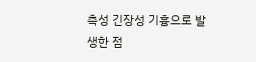측성 긴장성 기흉으로 발생한 점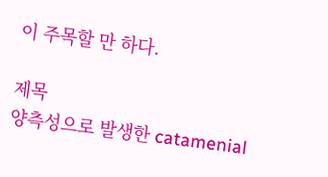이 주목할 만 하다.

제목
양측성으로 발생한 catamenial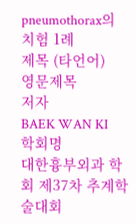pneumothorax의 치험 1례
제목 (타언어)
영문제목
저자
BAEK WAN KI
학회명
대한흉부외과 학회 제37차 추계학술대회